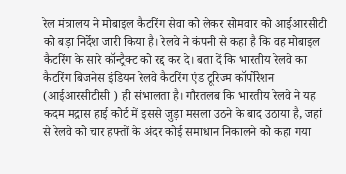रेल मंत्रालय ने मोबाइल कैटरिंग सेवा को लेकर सोमवार को आईआरसीटी को बड़ा निर्देश जारी किया है। रेलवे ने कंपनी से कहा है कि वह मोबाइल कैटरिंग के सारे कॉन्ट्रैक्ट को रद्द कर दे। बता दें कि भारतीय रेलवे का कैटरिंग बिजनेस इंडियन रेलवे कैटरिंग एंड टूरिज्म कॉर्पोरेशन (आईआरसीटीसी ) ही संभालता है। गौरतलब कि भारतीय रेलवे ने यह कदम मद्रास हाई कोर्ट में इससे जुड़ा मसला उठने के बाद उठाया है, जहां से रेलवे को चार हफ्तों के अंदर कोई समाधान निकालने को कहा गया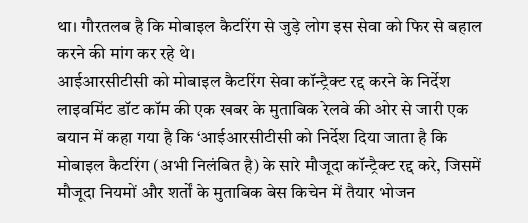था। गौरतलब है कि मोबाइल कैटरिंग से जुड़े लोग इस सेवा को फिर से बहाल करने की मांग कर रहे थे।
आईआरसीटीसी को मोबाइल कैटरिंग सेवा कॉन्ट्रैक्ट रद्द करने के निर्देश
लाइवमिंट डॉट कॉम की एक खबर के मुताबिक रेलवे की ओर से जारी एक बयान में कहा गया है कि ‘आईआरसीटीसी को निर्देश दिया जाता है कि मोबाइल कैटरिंग (अभी निलंबित है) के सारे मौजूदा कॉन्ट्रैक्ट रद्द करे, जिसमें मौजूदा नियमों और शर्तों के मुताबिक बेस किचेन में तैयार भोजन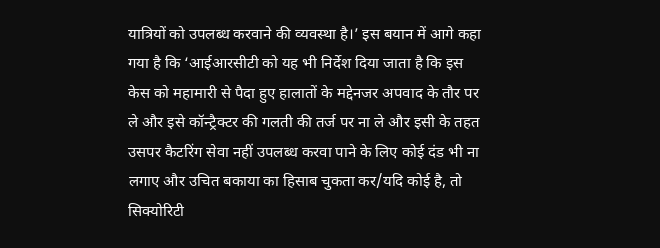यात्रियों को उपलब्ध करवाने की व्यवस्था है।’ इस बयान में आगे कहा गया है कि ‘आईआरसीटी को यह भी निर्देश दिया जाता है कि इस केस को महामारी से पैदा हुए हालातों के मद्देनजर अपवाद के तौर पर ले और इसे कॉन्ट्रैक्टर की गलती की तर्ज पर ना ले और इसी के तहत उसपर कैटरिंग सेवा नहीं उपलब्ध करवा पाने के लिए कोई दंड भी ना लगाए और उचित बकाया का हिसाब चुकता कर/यदि कोई है, तो सिक्योरिटी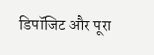डिपॉजिट और पूरा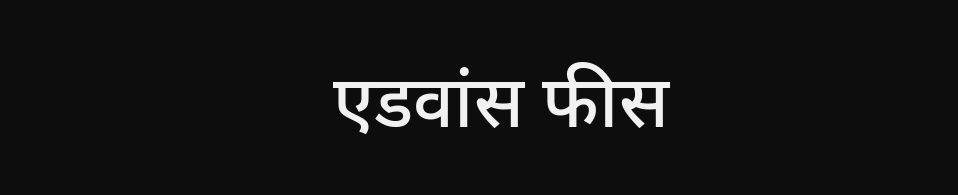एडवांस फीस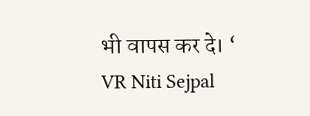भी वापस कर दे। ‘
VR Niti Sejpal